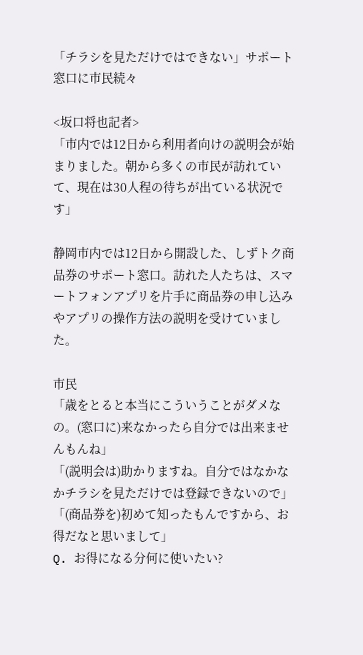「チラシを見ただけではできない」サポート窓口に市民続々

<坂口将也記者>
「市内では12日から利用者向けの説明会が始まりました。朝から多くの市民が訪れていて、現在は30人程の待ちが出ている状況です」

静岡市内では12日から開設した、しずトク商品券のサポート窓口。訪れた人たちは、スマートフォンアプリを片手に商品券の申し込みやアプリの操作方法の説明を受けていました。

市民
「歳をとると本当にこういうことがダメなの。(窓口に)来なかったら自分では出来ませんもんね」
「(説明会は)助かりますね。自分ではなかなかチラシを見ただけでは登録できないので」
「(商品券を)初めて知ったもんですから、お得だなと思いまして」
Q. お得になる分何に使いたい?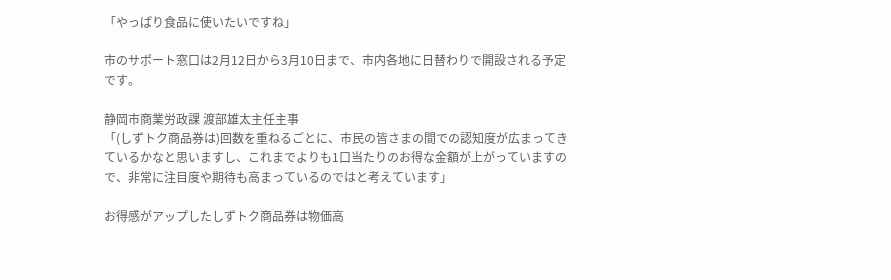「やっぱり食品に使いたいですね」

市のサポート窓口は2月12日から3月10日まで、市内各地に日替わりで開設される予定です。

静岡市商業労政課 渡部雄太主任主事
「(しずトク商品券は)回数を重ねるごとに、市民の皆さまの間での認知度が広まってきているかなと思いますし、これまでよりも1口当たりのお得な金額が上がっていますので、非常に注目度や期待も高まっているのではと考えています」

お得感がアップしたしずトク商品券は物価高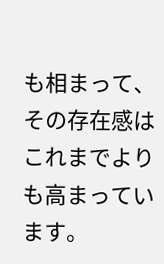も相まって、その存在感はこれまでよりも高まっています。